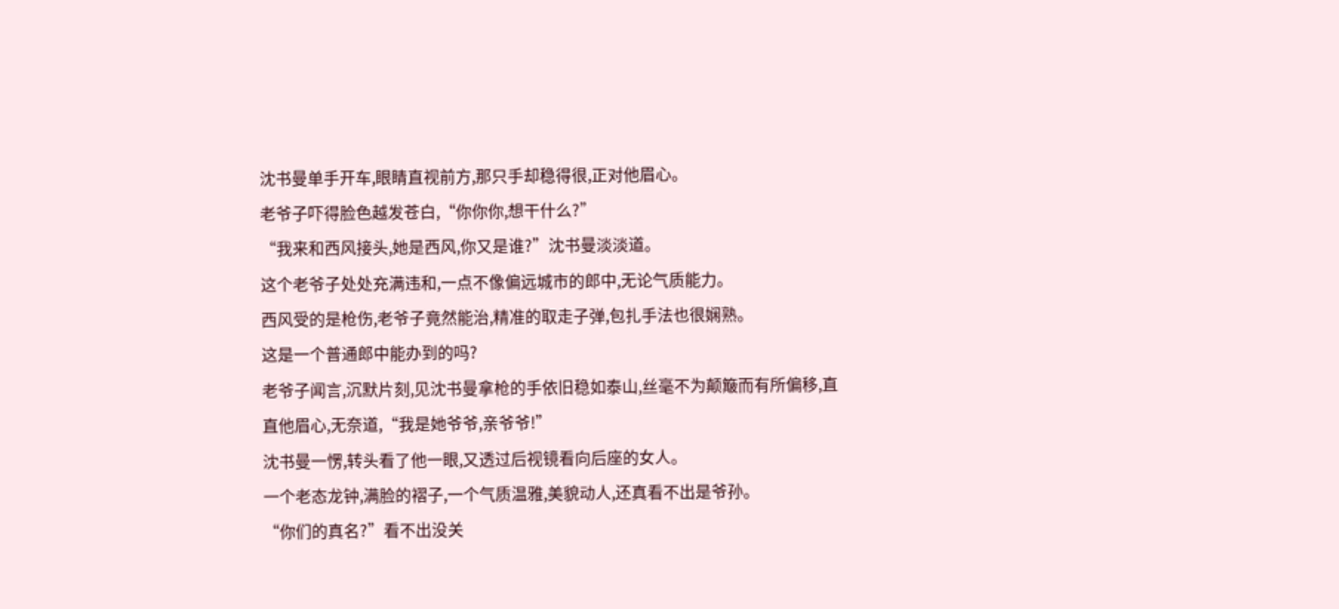沈书曼单手开车,眼睛直视前方,那只手却稳得很,正对他眉心。
老爷子吓得脸色越发苍白,“你你你,想干什么?”
“我来和西风接头,她是西风,你又是谁?”沈书曼淡淡道。
这个老爷子处处充满违和,一点不像偏远城市的郎中,无论气质能力。
西风受的是枪伤,老爷子竟然能治,精准的取走子弹,包扎手法也很娴熟。
这是一个普通郎中能办到的吗?
老爷子闻言,沉默片刻,见沈书曼拿枪的手依旧稳如泰山,丝毫不为颠簸而有所偏移,直直他眉心,无奈道,“我是她爷爷,亲爷爷!”
沈书曼一愣,转头看了他一眼,又透过后视镜看向后座的女人。
一个老态龙钟,满脸的褶子,一个气质温雅,美貌动人,还真看不出是爷孙。
“你们的真名?”看不出没关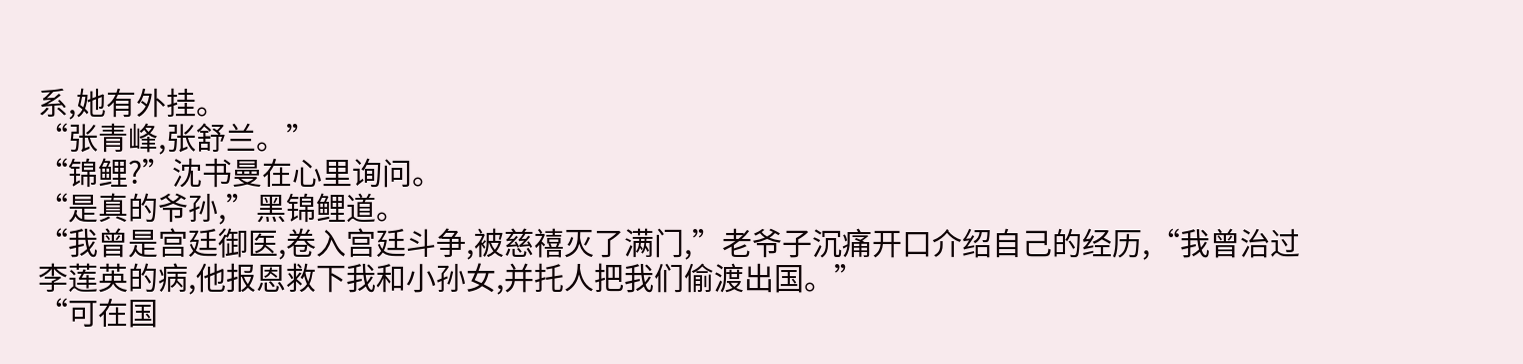系,她有外挂。
“张青峰,张舒兰。”
“锦鲤?”沈书曼在心里询问。
“是真的爷孙,”黑锦鲤道。
“我曾是宫廷御医,卷入宫廷斗争,被慈禧灭了满门,”老爷子沉痛开口介绍自己的经历,“我曾治过李莲英的病,他报恩救下我和小孙女,并托人把我们偷渡出国。”
“可在国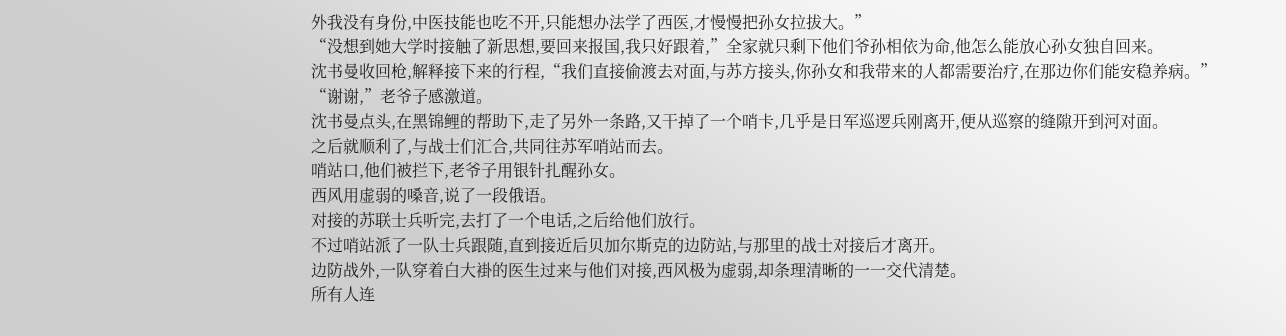外我没有身份,中医技能也吃不开,只能想办法学了西医,才慢慢把孙女拉拔大。”
“没想到她大学时接触了新思想,要回来报国,我只好跟着,”全家就只剩下他们爷孙相依为命,他怎么能放心孙女独自回来。
沈书曼收回枪,解释接下来的行程,“我们直接偷渡去对面,与苏方接头,你孙女和我带来的人都需要治疗,在那边你们能安稳养病。”
“谢谢,”老爷子感激道。
沈书曼点头,在黑锦鲤的帮助下,走了另外一条路,又干掉了一个哨卡,几乎是日军巡逻兵刚离开,便从巡察的缝隙开到河对面。
之后就顺利了,与战士们汇合,共同往苏军哨站而去。
哨站口,他们被拦下,老爷子用银针扎醒孙女。
西风用虚弱的嗓音,说了一段俄语。
对接的苏联士兵听完,去打了一个电话,之后给他们放行。
不过哨站派了一队士兵跟随,直到接近后贝加尔斯克的边防站,与那里的战士对接后才离开。
边防战外,一队穿着白大褂的医生过来与他们对接,西风极为虚弱,却条理清晰的一一交代清楚。
所有人连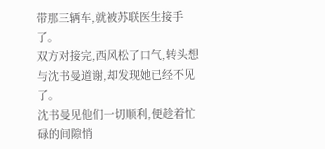带那三辆车,就被苏联医生接手了。
双方对接完,西风松了口气,转头想与沈书曼道谢,却发现她已经不见了。
沈书曼见他们一切顺利,便趁着忙碌的间隙悄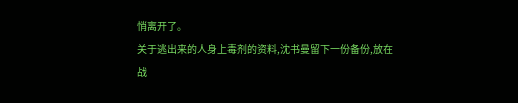悄离开了。
关于逃出来的人身上毒剂的资料,沈书曼留下一份备份,放在战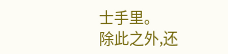士手里。
除此之外,还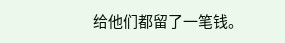给他们都留了一笔钱。